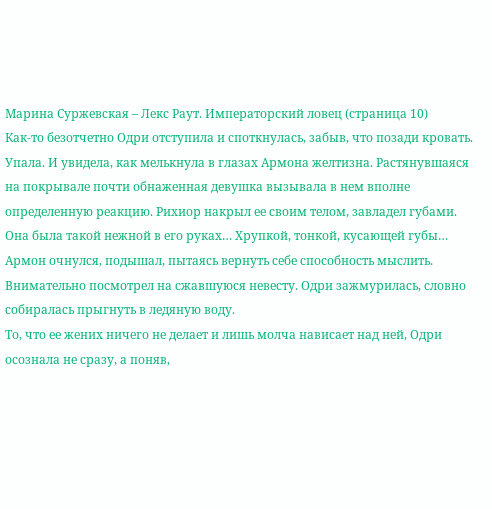Марина Суржевская – Лекс Раут. Императорский ловец (страница 10)
Как-то безотчетно Одри отступила и споткнулась, забыв, что позади кровать. Упала. И увидела, как мелькнула в глазах Армона желтизна. Растянувшаяся на покрывале почти обнаженная девушка вызывала в нем вполне определенную реакцию. Рихиор накрыл ее своим телом, завладел губами. Она была такой нежной в его руках… Хрупкой, тонкой, кусающей губы…
Армон очнулся, подышал, пытаясь вернуть себе способность мыслить. Внимательно посмотрел на сжавшуюся невесту. Одри зажмурилась, словно собиралась прыгнуть в ледяную воду.
То, что ее жених ничего не делает и лишь молча нависает над ней, Одри осознала не сразу, а поняв,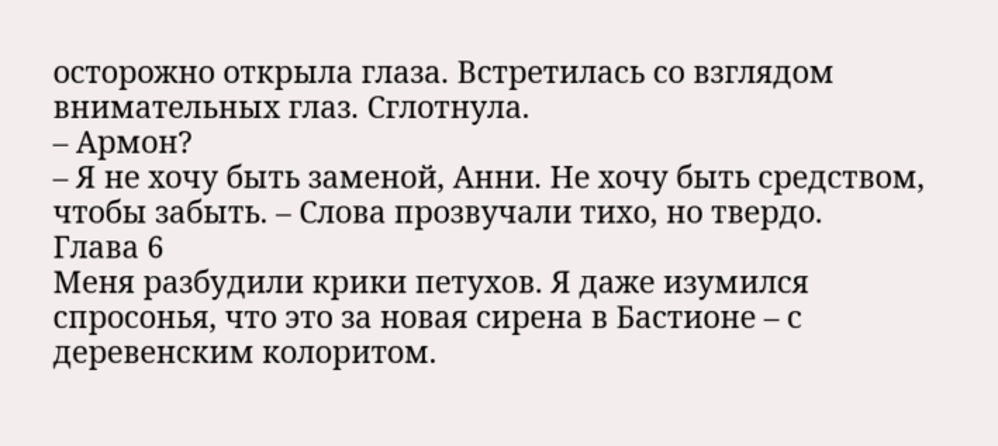осторожно открыла глаза. Встретилась со взглядом внимательных глаз. Сглотнула.
– Армон?
– Я не хочу быть заменой, Анни. Не хочу быть средством, чтобы забыть. – Слова прозвучали тихо, но твердо.
Глава 6
Меня разбудили крики петухов. Я даже изумился спросонья, что это за новая сирена в Бастионе – с деревенским колоритом.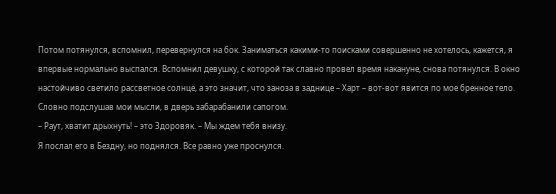Потом потянулся, вспомнил, перевернулся на бок. Заниматься какими-то поисками совершенно не хотелось, кажется, я впервые нормально выспался. Вспомнил девушку, с которой так славно провел время накануне, снова потянулся. В окно настойчиво светило рассветное солнце, а это значит, что заноза в заднице – Харт – вот-вот явится по мое бренное тело.
Словно подслушав мои мысли, в дверь забарабанили сапогом.
– Раут, хватит дрыхнуть! – это Здоровяк. – Мы ждем тебя внизу.
Я послал его в Бездну, но поднялся. Все равно уже проснулся.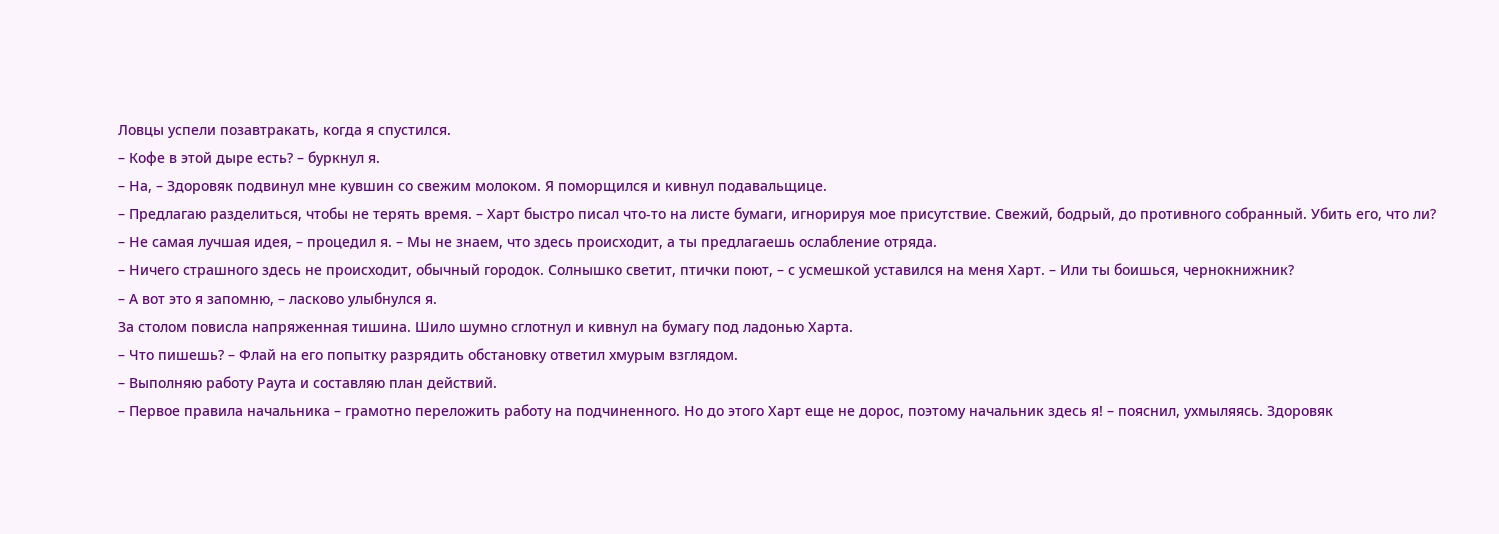Ловцы успели позавтракать, когда я спустился.
– Кофе в этой дыре есть? – буркнул я.
– На, – Здоровяк подвинул мне кувшин со свежим молоком. Я поморщился и кивнул подавальщице.
– Предлагаю разделиться, чтобы не терять время. – Харт быстро писал что-то на листе бумаги, игнорируя мое присутствие. Свежий, бодрый, до противного собранный. Убить его, что ли?
– Не самая лучшая идея, – процедил я. – Мы не знаем, что здесь происходит, а ты предлагаешь ослабление отряда.
– Ничего страшного здесь не происходит, обычный городок. Солнышко светит, птички поют, – с усмешкой уставился на меня Харт. – Или ты боишься, чернокнижник?
– А вот это я запомню, – ласково улыбнулся я.
За столом повисла напряженная тишина. Шило шумно сглотнул и кивнул на бумагу под ладонью Харта.
– Что пишешь? – Флай на его попытку разрядить обстановку ответил хмурым взглядом.
– Выполняю работу Раута и составляю план действий.
– Первое правила начальника – грамотно переложить работу на подчиненного. Но до этого Харт еще не дорос, поэтому начальник здесь я! – пояснил, ухмыляясь. Здоровяк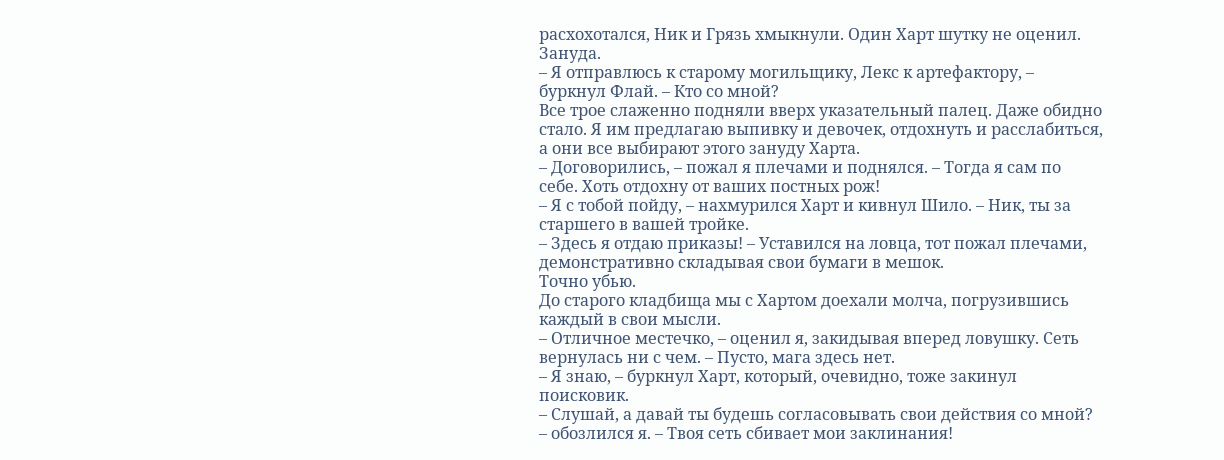расхохотался, Ник и Грязь хмыкнули. Один Харт шутку не оценил. Зануда.
– Я отправлюсь к старому могильщику, Лекс к артефактору, – буркнул Флай. – Кто со мной?
Все трое слаженно подняли вверх указательный палец. Даже обидно стало. Я им предлагаю выпивку и девочек, отдохнуть и расслабиться, а они все выбирают этого зануду Харта.
– Договорились, – пожал я плечами и поднялся. – Тогда я сам по себе. Хоть отдохну от ваших постных рож!
– Я с тобой пойду, – нахмурился Харт и кивнул Шило. – Ник, ты за старшего в вашей тройке.
– Здесь я отдаю приказы! – Уставился на ловца, тот пожал плечами, демонстративно складывая свои бумаги в мешок.
Точно убью.
До старого кладбища мы с Хартом доехали молча, погрузившись каждый в свои мысли.
– Отличное местечко, – оценил я, закидывая вперед ловушку. Сеть вернулась ни с чем. – Пусто, мага здесь нет.
– Я знаю, – буркнул Харт, который, очевидно, тоже закинул поисковик.
– Слушай, а давай ты будешь согласовывать свои действия со мной? – обозлился я. – Твоя сеть сбивает мои заклинания!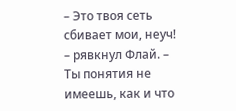– Это твоя сеть сбивает мои, неуч! – рявкнул Флай. – Ты понятия не имеешь, как и что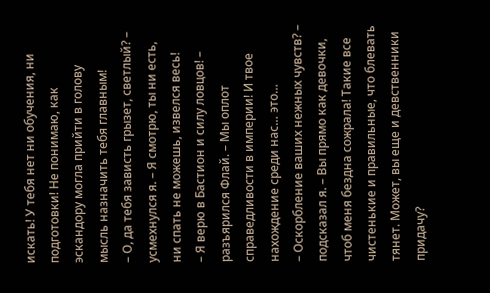искать! У тебя нет ни обучения, ни подготовки! Не понимаю, как эскандору могла прийти в голову мысль назначить тебя главным!
– О, да тебя зависть грызет, светлый? – усмехнулся я. – Я смотрю, ты ни есть, ни спать не можешь, извелся весь!
– Я верю в Бастион и силу ловцов! – разъярился Флай. – Мы оплот справедливости в империи! И твое нахождение среди нас… это…
– Оскорбление ваших нежных чувств? – подсказал я. – Вы прямо как девочки, чтоб меня бездна сожрала! Такие все чистенькие и правильные, что блевать тянет. Может, вы еще и девственники придачу?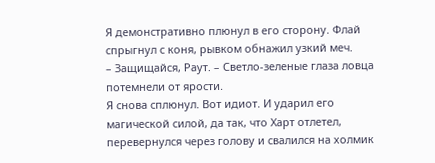Я демонстративно плюнул в его сторону. Флай спрыгнул с коня, рывком обнажил узкий меч.
– Защищайся, Раут. – Светло-зеленые глаза ловца потемнели от ярости.
Я снова сплюнул. Вот идиот. И ударил его магической силой, да так, что Харт отлетел, перевернулся через голову и свалился на холмик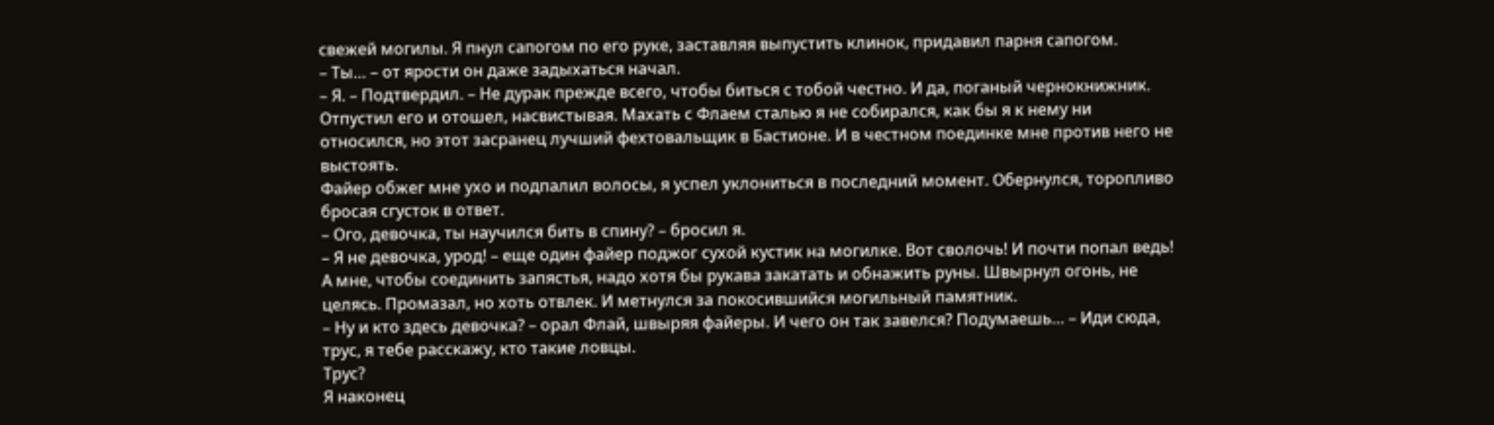свежей могилы. Я пнул сапогом по его руке, заставляя выпустить клинок, придавил парня сапогом.
– Ты… – от ярости он даже задыхаться начал.
– Я. – Подтвердил. – Не дурак прежде всего, чтобы биться с тобой честно. И да, поганый чернокнижник.
Отпустил его и отошел, насвистывая. Махать с Флаем сталью я не собирался, как бы я к нему ни относился, но этот засранец лучший фехтовальщик в Бастионе. И в честном поединке мне против него не выстоять.
Файер обжег мне ухо и подпалил волосы, я успел уклониться в последний момент. Обернулся, торопливо бросая сгусток в ответ.
– Ого, девочка, ты научился бить в спину? – бросил я.
– Я не девочка, урод! – еще один файер поджог сухой кустик на могилке. Вот сволочь! И почти попал ведь! А мне, чтобы соединить запястья, надо хотя бы рукава закатать и обнажить руны. Швырнул огонь, не целясь. Промазал, но хоть отвлек. И метнулся за покосившийся могильный памятник.
– Ну и кто здесь девочка? – орал Флай, швыряя файеры. И чего он так завелся? Подумаешь… – Иди сюда, трус, я тебе расскажу, кто такие ловцы.
Трус?
Я наконец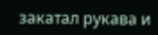закатал рукава и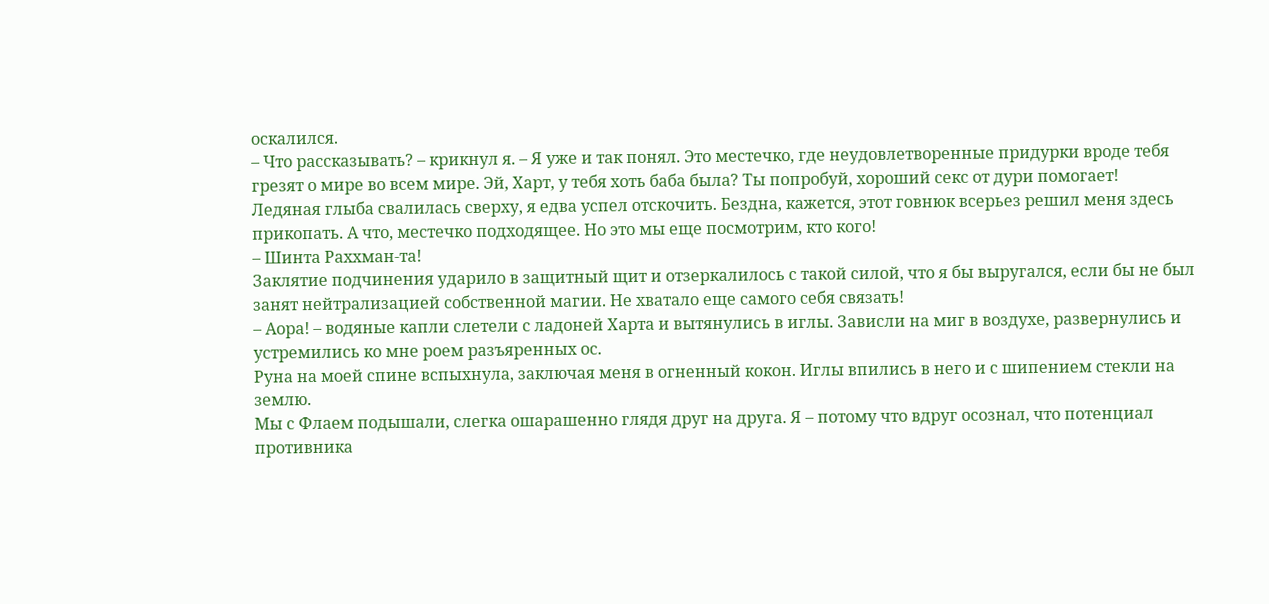оскалился.
– Что рассказывать? – крикнул я. – Я уже и так понял. Это местечко, где неудовлетворенные придурки вроде тебя грезят о мире во всем мире. Эй, Харт, у тебя хоть баба была? Ты попробуй, хороший секс от дури помогает!
Ледяная глыба свалилась сверху, я едва успел отскочить. Бездна, кажется, этот говнюк всерьез решил меня здесь прикопать. А что, местечко подходящее. Но это мы еще посмотрим, кто кого!
– Шинта Раххман-та!
Заклятие подчинения ударило в защитный щит и отзеркалилось с такой силой, что я бы выругался, если бы не был занят нейтрализацией собственной магии. Не хватало еще самого себя связать!
– Аора! – водяные капли слетели с ладоней Харта и вытянулись в иглы. Зависли на миг в воздухе, развернулись и устремились ко мне роем разъяренных ос.
Руна на моей спине вспыхнула, заключая меня в огненный кокон. Иглы впились в него и с шипением стекли на землю.
Мы с Флаем подышали, слегка ошарашенно глядя друг на друга. Я – потому что вдруг осознал, что потенциал противника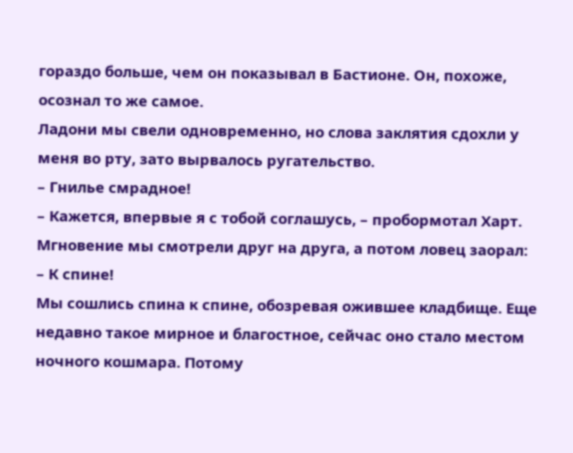гораздо больше, чем он показывал в Бастионе. Он, похоже, осознал то же самое.
Ладони мы свели одновременно, но слова заклятия сдохли у меня во рту, зато вырвалось ругательство.
– Гнилье смрадное!
– Кажется, впервые я с тобой соглашусь, – пробормотал Харт.
Мгновение мы смотрели друг на друга, а потом ловец заорал:
– К спине!
Мы сошлись спина к спине, обозревая ожившее кладбище. Еще недавно такое мирное и благостное, сейчас оно стало местом ночного кошмара. Потому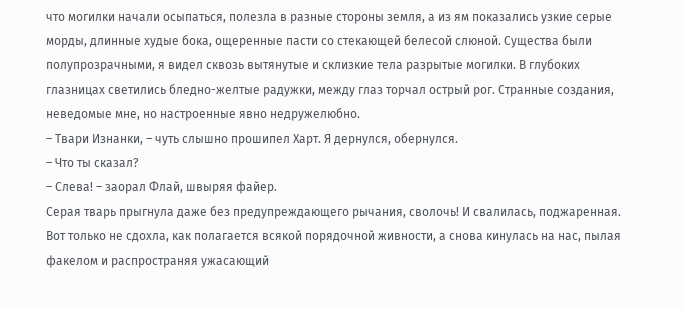что могилки начали осыпаться, полезла в разные стороны земля, а из ям показались узкие серые морды, длинные худые бока, ощеренные пасти со стекающей белесой слюной. Существа были полупрозрачными, я видел сквозь вытянутые и склизкие тела разрытые могилки. В глубоких глазницах светились бледно-желтые радужки, между глаз торчал острый рог. Странные создания, неведомые мне, но настроенные явно недружелюбно.
– Твари Изнанки, – чуть слышно прошипел Харт. Я дернулся, обернулся.
– Что ты сказал?
– Слева! – заорал Флай, швыряя файер.
Серая тварь прыгнула даже без предупреждающего рычания, сволочь! И свалилась, поджаренная. Вот только не сдохла, как полагается всякой порядочной живности, а снова кинулась на нас, пылая факелом и распространяя ужасающий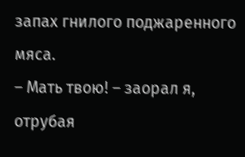запах гнилого поджаренного мяса.
– Мать твою! – заорал я, отрубая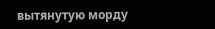вытянутую морду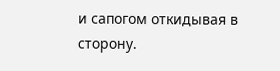и сапогом откидывая в сторону.